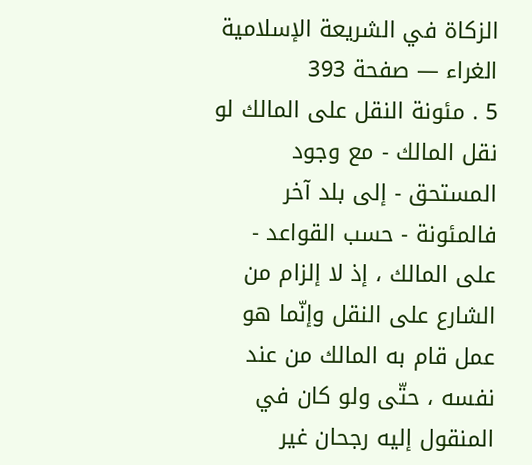الزكاة في الشريعة الإسلامية الغراء — صفحة 393
5 . مئونة النقل على المالك لو نقل المالك - مع وجود المستحق - إلى بلد آخر فالمئونة - حسب القواعد - على المالك ، إذ لا إلزام من الشارع على النقل وإنّما هو عمل قام به المالك من عند نفسه ، حتّى ولو كان في المنقول إليه رجحان غير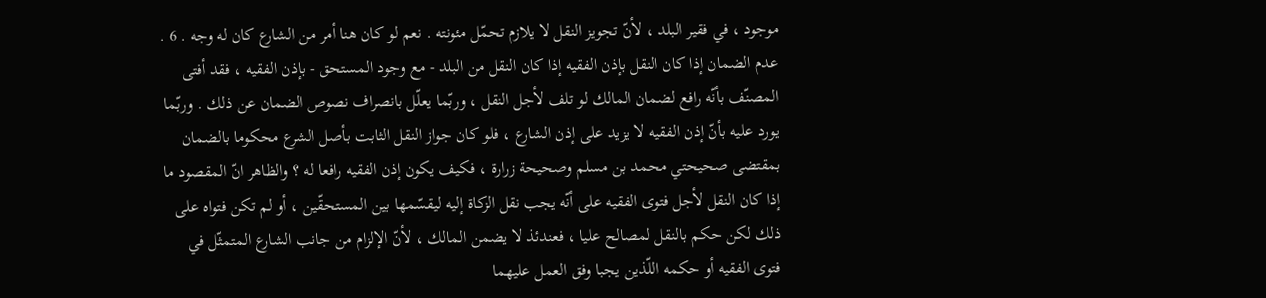موجود ، في فقير البلد ، لأنّ تجويز النقل لا يلازم تحمّل مئونته . نعم لو كان هنا أمر من الشارع كان له وجه . 6 . عدم الضمان إذا كان النقل بإذن الفقيه إذا كان النقل من البلد - مع وجود المستحق - بإذن الفقيه ، فقد أفتى المصنّف بأنّه رافع لضمان المالك لو تلف لأجل النقل ، وربّما يعلّل بانصراف نصوص الضمان عن ذلك . وربّما يورد عليه بأنّ إذن الفقيه لا يزيد على إذن الشارع ، فلو كان جواز النقل الثابت بأصل الشرع محكوما بالضمان بمقتضى صحيحتي محمد بن مسلم وصحيحة زرارة ، فكيف يكون إذن الفقيه رافعا له ؟ والظاهر انّ المقصود ما إذا كان النقل لأجل فتوى الفقيه على أنّه يجب نقل الزكاة إليه ليقسّمها بين المستحقّين ، أو لم تكن فتواه على ذلك لكن حكم بالنقل لمصالح عليا ، فعندئذ لا يضمن المالك ، لأنّ الإلزام من جانب الشارع المتمثّل في فتوى الفقيه أو حكمه اللّذين يجبا وفق العمل عليهما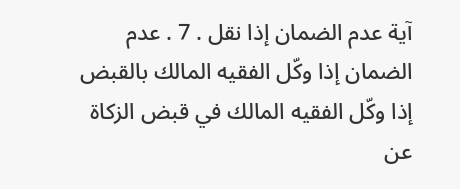آية عدم الضمان إذا نقل . 7 . عدم الضمان إذا وكّل الفقيه المالك بالقبض إذا وكّل الفقيه المالك في قبض الزكاة عن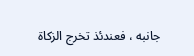جانبه ، فعندئذ تخرج الزكاة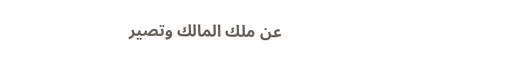عن ملك المالك وتصير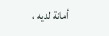أمانة لديه ،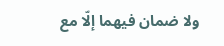ولا ضمان فيهما إلّا مع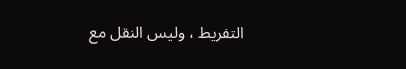التفريط ، وليس النقل مع